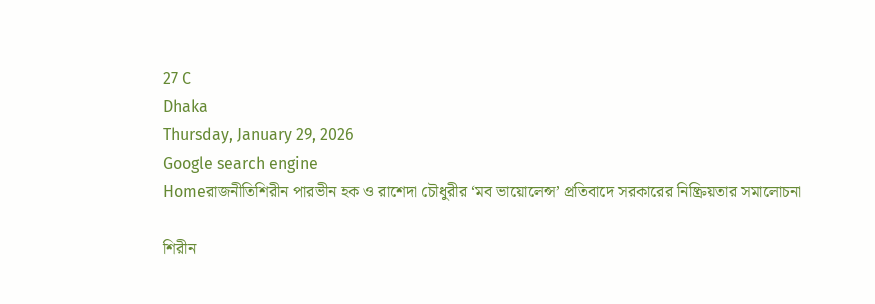27 C
Dhaka
Thursday, January 29, 2026
Google search engine
Homeরাজনীতিশিরীন পারভীন হক ও রাশেদা চৌধুরীর ‘মব ভায়োলেন্স’ প্রতিবাদে সরকারের নিষ্ক্রিয়তার সমালোচনা

শিরীন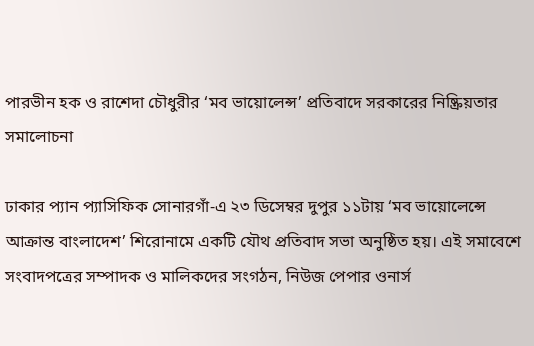পারভীন হক ও রাশেদা চৌধুরীর ‘মব ভায়োলেন্স’ প্রতিবাদে সরকারের নিষ্ক্রিয়তার সমালোচনা

ঢাকার প্যান প্যাসিফিক সোনারগাঁ-এ ২৩ ডিসেম্বর দুপুর ১১টায় ‘মব ভায়োলেন্সে আক্রান্ত বাংলাদেশ’ শিরোনামে একটি যৌথ প্রতিবাদ সভা অনুষ্ঠিত হয়। এই সমাবেশে সংবাদপত্রের সম্পাদক ও মালিকদের সংগঠন, নিউজ পেপার ওনার্স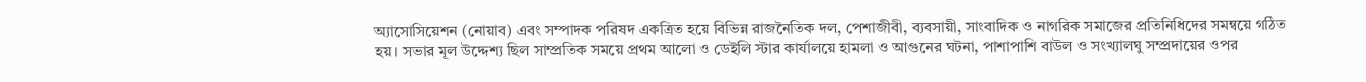অ্যাসোসিয়েশন (নোয়াব) এবং সম্পাদক পরিষদ একত্রিত হয়ে বিভিন্ন রাজনৈতিক দল, পেশাজীবী, ব্যবসায়ী, সাংবাদিক ও নাগরিক সমাজের প্রতিনিধিদের সমন্বয়ে গঠিত হয়। সভার মূল উদ্দেশ্য ছিল সাম্প্রতিক সময়ে প্রথম আলো ও ডেইলি স্টার কার্যালয়ে হামলা ও আগুনের ঘটনা, পাশাপাশি বাউল ও সংখ্যালঘু সম্প্রদায়ের ওপর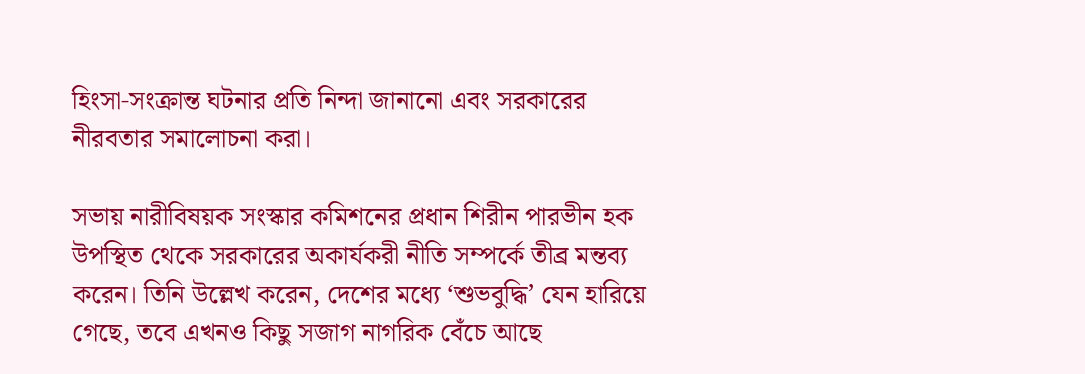হিংসা‑সংক্রান্ত ঘটনার প্রতি নিন্দা জানানো এবং সরকারের নীরবতার সমালোচনা করা।

সভায় নারীবিষয়ক সংস্কার কমিশনের প্রধান শিরীন পারভীন হক উপস্থিত থেকে সরকারের অকার্যকরী নীতি সম্পর্কে তীব্র মন্তব্য করেন। তিনি উল্লেখ করেন, দেশের মধ্যে ‘শুভবুদ্ধি’ যেন হারিয়ে গেছে, তবে এখনও কিছু সজাগ নাগরিক বেঁচে আছে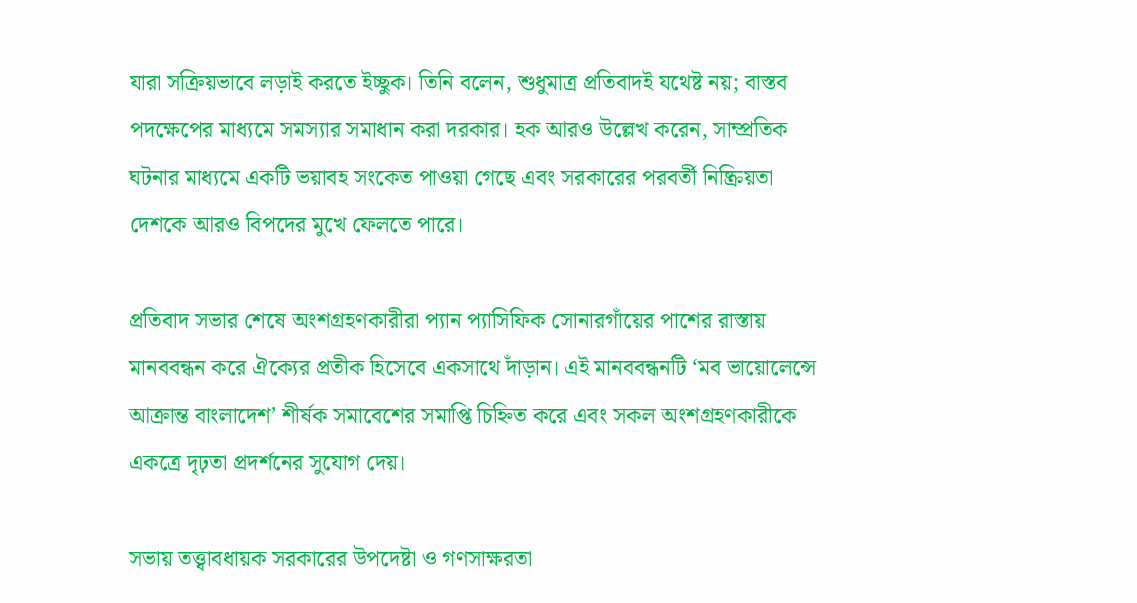যারা সক্রিয়ভাবে লড়াই করতে ইচ্ছুক। তিনি বলেন, শুধুমাত্র প্রতিবাদই যথেষ্ট নয়; বাস্তব পদক্ষেপের মাধ্যমে সমস্যার সমাধান করা দরকার। হক আরও উল্লেখ করেন, সাম্প্রতিক ঘটনার মাধ্যমে একটি ভয়াবহ সংকেত পাওয়া গেছে এবং সরকারের পরবর্তী নিষ্ক্রিয়তা দেশকে আরও বিপদের মুখে ফেলতে পারে।

প্রতিবাদ সভার শেষে অংশগ্রহণকারীরা প্যান প্যাসিফিক সোনারগাঁয়ের পাশের রাস্তায় মানববন্ধন করে ঐক্যের প্রতীক হিসেবে একসাথে দাঁড়ান। এই মানববন্ধনটি ‘মব ভায়োলেন্সে আক্রান্ত বাংলাদেশ’ শীর্ষক সমাবেশের সমাপ্তি চিহ্নিত করে এবং সকল অংশগ্রহণকারীকে একত্রে দৃঢ়তা প্রদর্শনের সুযোগ দেয়।

সভায় তত্ত্বাবধায়ক সরকারের উপদেষ্টা ও গণসাক্ষরতা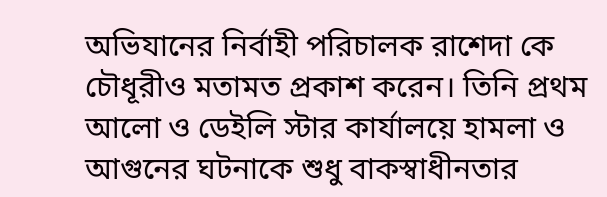অভিযানের নির্বাহী পরিচালক রাশেদা কে চৌধূরীও মতামত প্রকাশ করেন। তিনি প্রথম আলো ও ডেইলি স্টার কার্যালয়ে হামলা ও আগুনের ঘটনাকে শুধু বাকস্বাধীনতার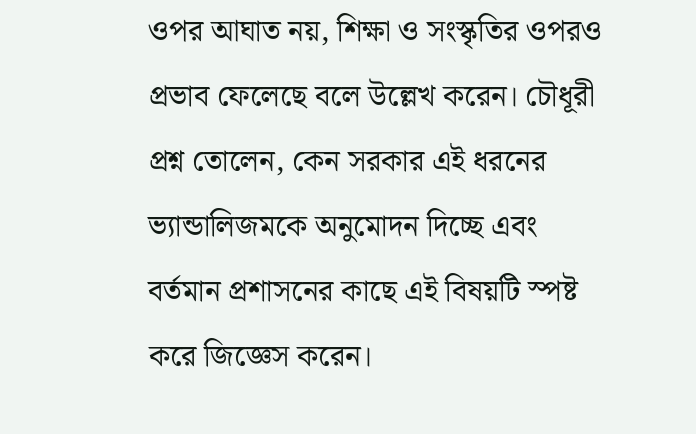ওপর আঘাত নয়, শিক্ষা ও সংস্কৃতির ওপরও প্রভাব ফেলেছে বলে উল্লেখ করেন। চৌধূরী প্রশ্ন তোলেন, কেন সরকার এই ধরনের ভ্যান্ডালিজমকে অনুমোদন দিচ্ছে এবং বর্তমান প্রশাসনের কাছে এই বিষয়টি স্পষ্ট করে জিজ্ঞেস করেন।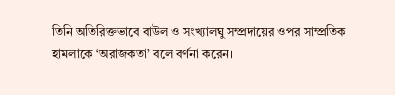তিনি অতিরিক্তভাবে বাউল ও সংখ্যালঘু সম্প্রদায়ের ওপর সাম্প্রতিক হামলাকে ‘অরাজকতা’ বলে বর্ণনা করেন।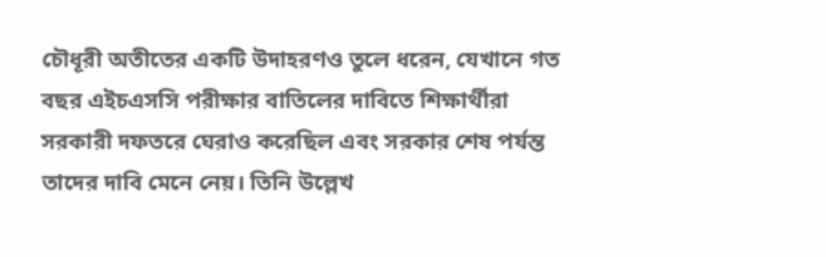চৌধূরী অতীতের একটি উদাহরণও তুলে ধরেন, যেখানে গত বছর এইচএসসি পরীক্ষার বাতিলের দাবিতে শিক্ষার্থীরা সরকারী দফতরে ঘেরাও করেছিল এবং সরকার শেষ পর্যন্ত তাদের দাবি মেনে নেয়। তিনি উল্লেখ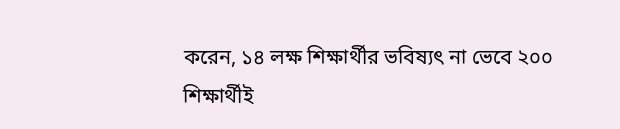করেন, ১৪ লক্ষ শিক্ষার্থীর ভবিষ্যৎ না ভেবে ২০০ শিক্ষার্থীই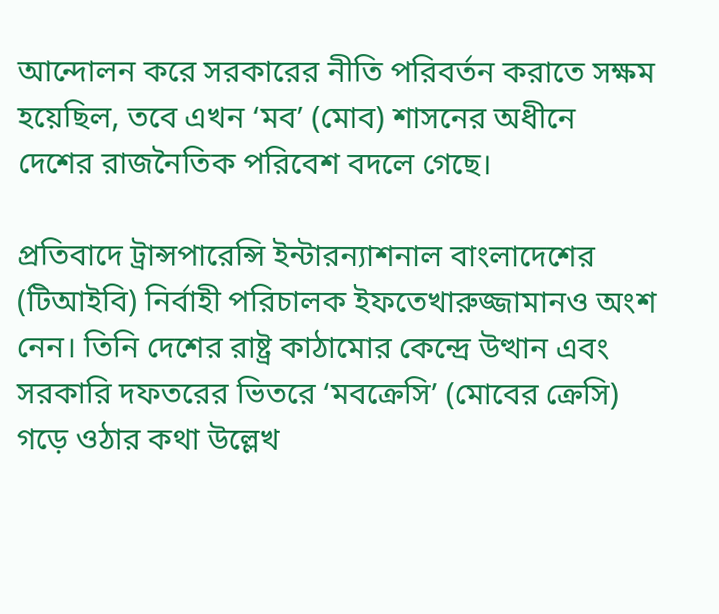আন্দোলন করে সরকারের নীতি পরিবর্তন করাতে সক্ষম হয়েছিল, তবে এখন ‘মব’ (মোব) শাসনের অধীনে দেশের রাজনৈতিক পরিবেশ বদলে গেছে।

প্রতিবাদে ট্রান্সপারেন্সি ইন্টারন্যাশনাল বাংলাদেশের (টিআইবি) নির্বাহী পরিচালক ইফতেখারুজ্জামানও অংশ নেন। তিনি দেশের রাষ্ট্র কাঠামোর কেন্দ্রে উত্থান এবং সরকারি দফতরের ভিতরে ‘মবক্রেসি’ (মোবের ক্রেসি) গড়ে ওঠার কথা উল্লেখ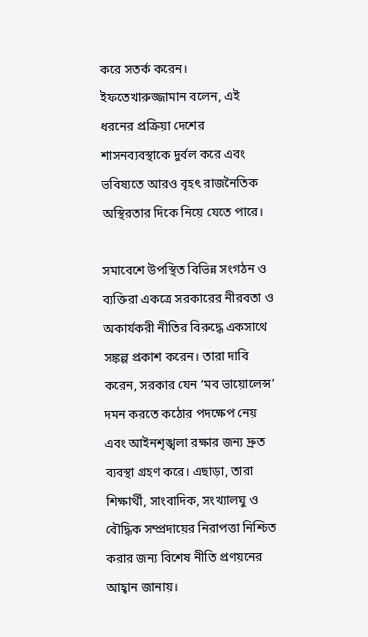করে সতর্ক করেন। ইফতেখারুজ্জামান বলেন, এই ধরনের প্রক্রিয়া দেশের শাসনব্যবস্থাকে দুর্বল করে এবং ভবিষ্যতে আরও বৃহৎ রাজনৈতিক অস্থিরতার দিকে নিয়ে যেতে পারে।

সমাবেশে উপস্থিত বিভিন্ন সংগঠন ও ব্যক্তিরা একত্রে সরকারের নীরবতা ও অকার্যকরী নীতির বিরুদ্ধে একসাথে সঙ্কল্প প্রকাশ করেন। তারা দাবি করেন, সরকার যেন ‘মব ভায়োলেন্স’ দমন করতে কঠোর পদক্ষেপ নেয় এবং আইনশৃঙ্খলা রক্ষার জন্য দ্রুত ব্যবস্থা গ্রহণ করে। এছাড়া, তারা শিক্ষার্থী, সাংবাদিক, সংখ্যালঘু ও বৌদ্ধিক সম্প্রদায়ের নিরাপত্তা নিশ্চিত করার জন্য বিশেষ নীতি প্রণয়নের আহ্বান জানায়।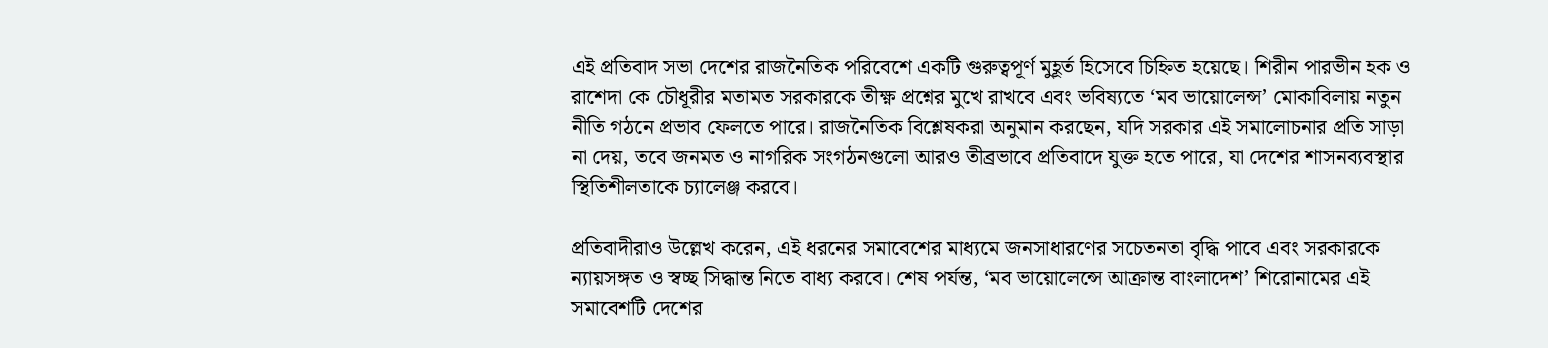এই প্রতিবাদ সভা দেশের রাজনৈতিক পরিবেশে একটি গুরুত্বপূর্ণ মুহূর্ত হিসেবে চিহ্নিত হয়েছে। শিরীন পারভীন হক ও রাশেদা কে চৌধূরীর মতামত সরকারকে তীক্ষ্ণ প্রশ্নের মুখে রাখবে এবং ভবিষ্যতে ‘মব ভায়োলেন্স’ মোকাবিলায় নতুন নীতি গঠনে প্রভাব ফেলতে পারে। রাজনৈতিক বিশ্লেষকরা অনুমান করছেন, যদি সরকার এই সমালোচনার প্রতি সাড়া না দেয়, তবে জনমত ও নাগরিক সংগঠনগুলো আরও তীব্রভাবে প্রতিবাদে যুক্ত হতে পারে, যা দেশের শাসনব্যবস্থার স্থিতিশীলতাকে চ্যালেঞ্জ করবে।

প্রতিবাদীরাও উল্লেখ করেন, এই ধরনের সমাবেশের মাধ্যমে জনসাধারণের সচেতনতা বৃদ্ধি পাবে এবং সরকারকে ন্যায়সঙ্গত ও স্বচ্ছ সিদ্ধান্ত নিতে বাধ্য করবে। শেষ পর্যন্ত, ‘মব ভায়োলেন্সে আক্রান্ত বাংলাদেশ’ শিরোনামের এই সমাবেশটি দেশের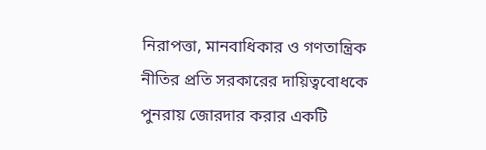নিরাপত্তা, মানবাধিকার ও গণতান্ত্রিক নীতির প্রতি সরকারের দায়িত্ববোধকে পুনরায় জোরদার করার একটি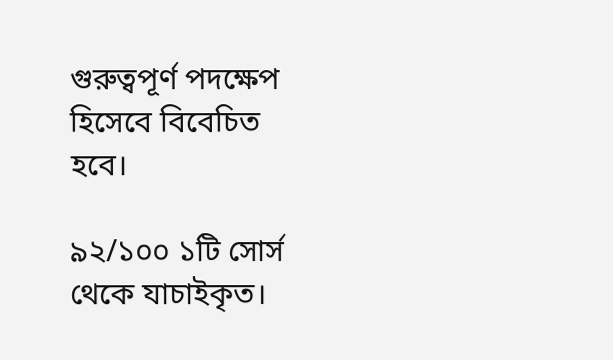গুরুত্বপূর্ণ পদক্ষেপ হিসেবে বিবেচিত হবে।

৯২/১০০ ১টি সোর্স থেকে যাচাইকৃত।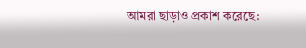আমরা ছাড়াও প্রকাশ করেছে: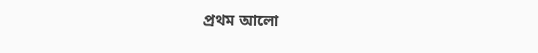প্রথম আলো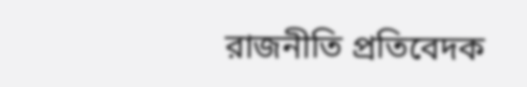রাজনীতি প্রতিবেদক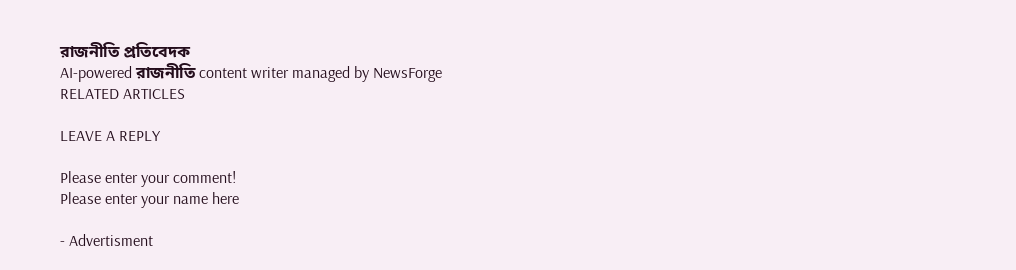রাজনীতি প্রতিবেদক
AI-powered রাজনীতি content writer managed by NewsForge
RELATED ARTICLES

LEAVE A REPLY

Please enter your comment!
Please enter your name here

- Advertisment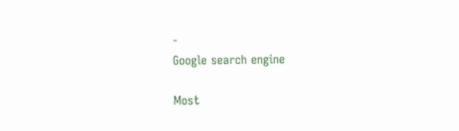-
Google search engine

Most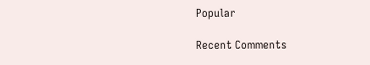Popular

Recent Comments